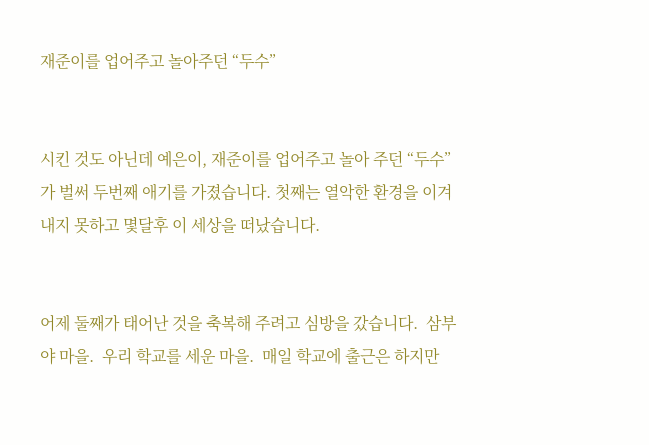재준이를 업어주고 놀아주던 “두수”


시킨 것도 아닌데 예은이, 재준이를 업어주고 놀아 주던 “두수”가 벌써 두번째 애기를 가졌습니다. 첫째는 열악한 환경을 이겨내지 못하고 몇달후 이 세상을 떠났습니다.


어제 둘째가 태어난 것을 축복해 주려고 심방을 갔습니다.  삼부야 마을.  우리 학교를 세운 마을.  매일 학교에 출근은 하지만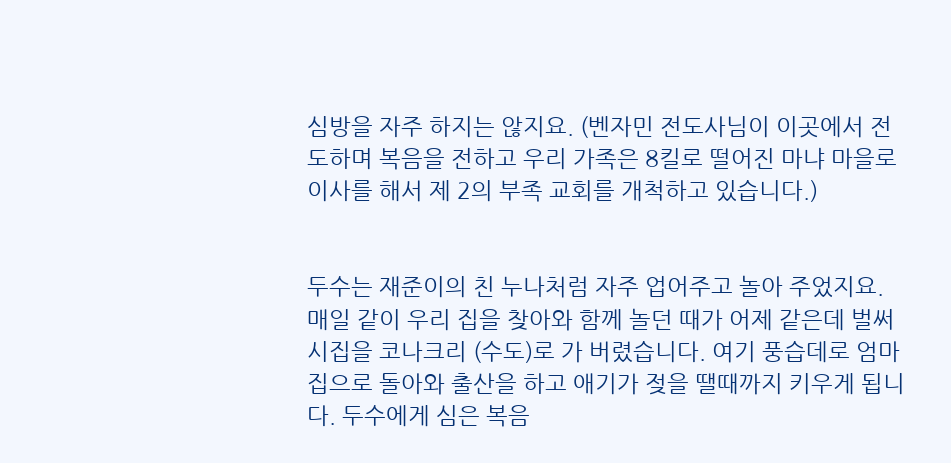심방을 자주 하지는 않지요. (벤자민 전도사님이 이곳에서 전도하며 복음을 전하고 우리 가족은 8킬로 떨어진 마냐 마을로 이사를 해서 제 2의 부족 교회를 개척하고 있습니다.)


두수는 재준이의 친 누나처럼 자주 업어주고 놀아 주었지요.  매일 같이 우리 집을 찾아와 함께 놀던 때가 어제 같은데 벌써 시집을 코나크리 (수도)로 가 버렸습니다. 여기 풍습데로 엄마 집으로 돌아와 출산을 하고 애기가 젖을 땔때까지 키우게 됩니다. 두수에게 심은 복음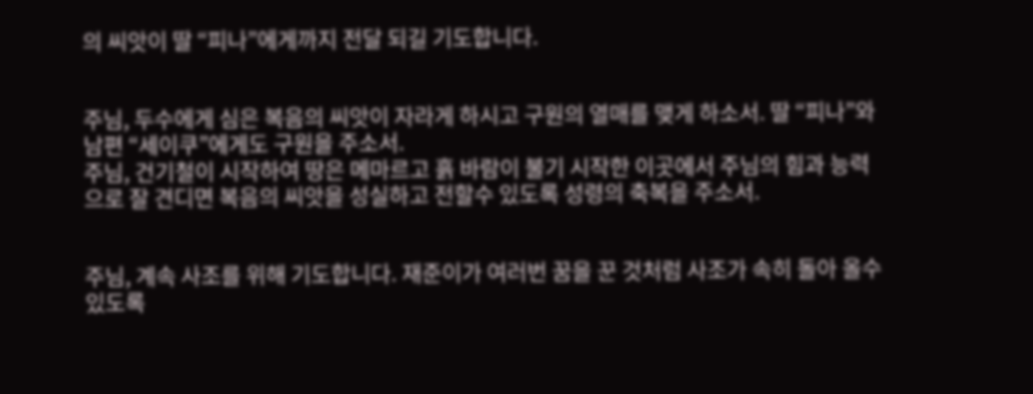의 씨앗이 딸 “피나”에게까지 전달 되길 기도합니다.


주님, 두수에게 심은 복음의 씨앗이 자라게 하시고 구원의 열매를 맺게 하소서. 딸 “피나”와 남편 “세이쿠”에게도 구원을 주소서.
주님, 건기철이 시작하여 땅은 메마르고 흙 바람이 불기 시작한 이곳에서 주님의 힘과 능력으로 잘 견디면 복음의 씨앗을 성실하고 전할수 있도록 성령의 축복을 주소서.


주님, 계속 사조를 위해 기도합니다. 재준이가 여러번 꿈을 꾼 것처럼 사조가 속히 돌아 올수 있도록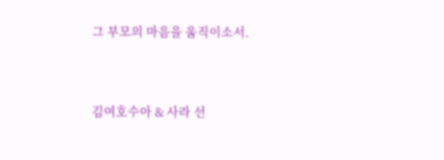그 부모의 마음을 움직이소서.


김여호수아 & 사라 선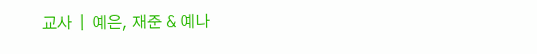교사  |  예은, 재준 & 예나